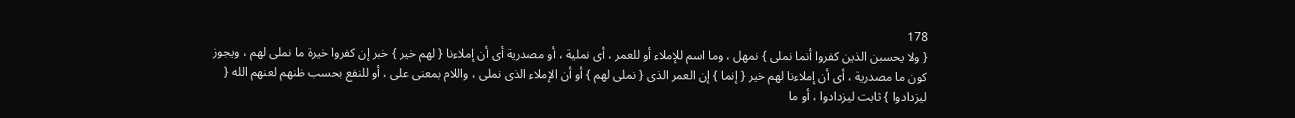178
{ ولا يحسبن الذين كفروا أنما نملى } نمهل ، وما اسم للإملاء أو للعمر ، أى نملية ، أو مصدرية أى أن إملاءنا { لهم خير } خبر إن كفروا خيرة ما نملى لهم ، ويجوز كون ما مصدرية ، أى أن إملاءنا لهم خير { إنما } إن العمر الذى { نملى لهم } أو أن الإملاء الذى نملى ، واللام بمعنى على ، أو للنفع بحسب ظنهم لعنهم الله { ليزدادوا } ثابت ليزدادوا ، أو ما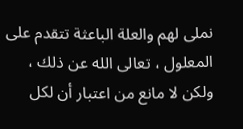نملى لهم والعلة الباعثة تتقدم على المعلول ، تعالى الله عن ذلك ، ولكن لا مانع من اعتبار أن لكل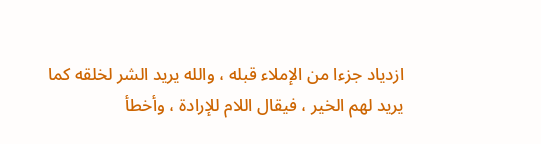ازدياد جزءا من الإملاء قبله ، والله يريد الشر لخلقه كما يريد لهم الخير ، فيقال اللام للإرادة ، وأخطأ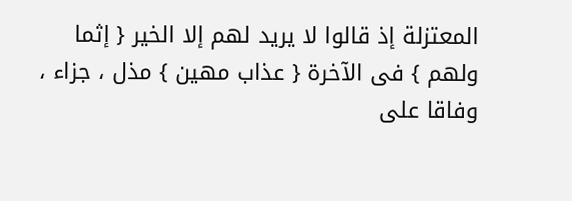المعتزلة إذ قالوا لا يريد لهم إلا الخير { إثما ولهم } فى الآخرة { عذاب مهين } مذل ، جزاء ، وفاقا على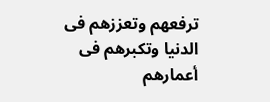ترفعهم وتعززهم فى الدنيا وتكبرهم فى أعمارهم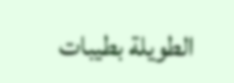الطويلة بطيبات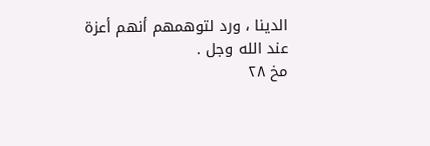الدينا ، ورد لتوهمهم أنهم أعزة عند الله وجل .
مخ ۲۸